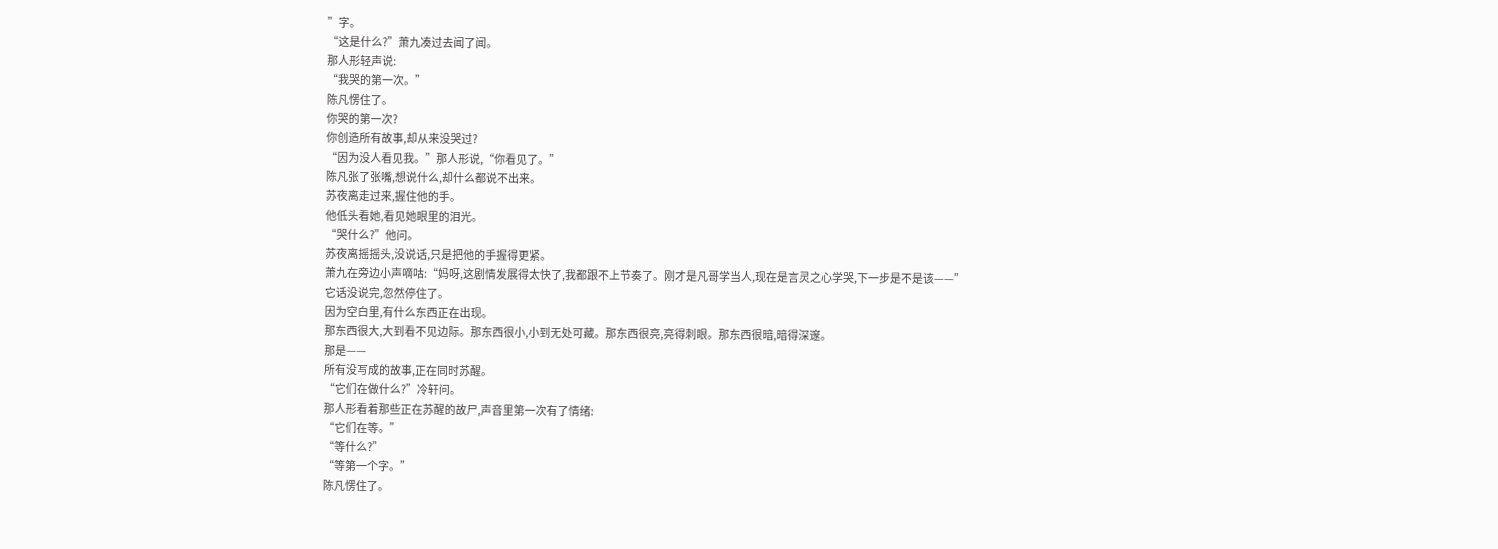”字。
“这是什么?”萧九凑过去闻了闻。
那人形轻声说:
“我哭的第一次。”
陈凡愣住了。
你哭的第一次?
你创造所有故事,却从来没哭过?
“因为没人看见我。”那人形说,“你看见了。”
陈凡张了张嘴,想说什么,却什么都说不出来。
苏夜离走过来,握住他的手。
他低头看她,看见她眼里的泪光。
“哭什么?”他问。
苏夜离摇摇头,没说话,只是把他的手握得更紧。
萧九在旁边小声嘀咕:“妈呀,这剧情发展得太快了,我都跟不上节奏了。刚才是凡哥学当人,现在是言灵之心学哭,下一步是不是该——”
它话没说完,忽然停住了。
因为空白里,有什么东西正在出现。
那东西很大,大到看不见边际。那东西很小,小到无处可藏。那东西很亮,亮得刺眼。那东西很暗,暗得深邃。
那是——
所有没写成的故事,正在同时苏醒。
“它们在做什么?”冷轩问。
那人形看着那些正在苏醒的故尸,声音里第一次有了情绪:
“它们在等。”
“等什么?”
“等第一个字。”
陈凡愣住了。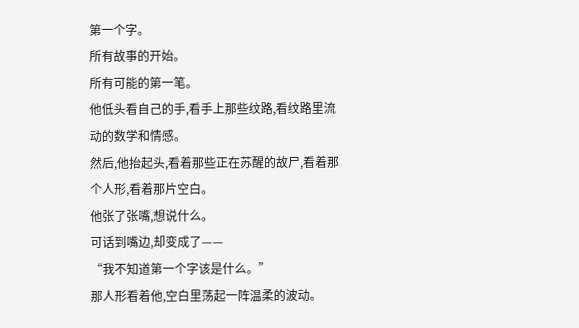第一个字。
所有故事的开始。
所有可能的第一笔。
他低头看自己的手,看手上那些纹路,看纹路里流动的数学和情感。
然后,他抬起头,看着那些正在苏醒的故尸,看着那个人形,看着那片空白。
他张了张嘴,想说什么。
可话到嘴边,却变成了——
“我不知道第一个字该是什么。”
那人形看着他,空白里荡起一阵温柔的波动。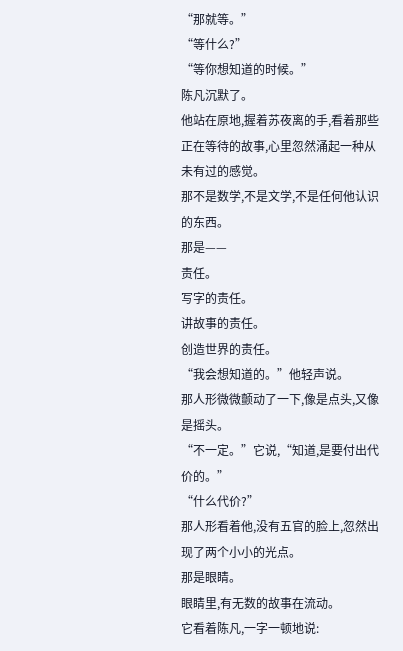“那就等。”
“等什么?”
“等你想知道的时候。”
陈凡沉默了。
他站在原地,握着苏夜离的手,看着那些正在等待的故事,心里忽然涌起一种从未有过的感觉。
那不是数学,不是文学,不是任何他认识的东西。
那是——
责任。
写字的责任。
讲故事的责任。
创造世界的责任。
“我会想知道的。”他轻声说。
那人形微微颤动了一下,像是点头,又像是摇头。
“不一定。”它说,“知道,是要付出代价的。”
“什么代价?”
那人形看着他,没有五官的脸上,忽然出现了两个小小的光点。
那是眼睛。
眼睛里,有无数的故事在流动。
它看着陈凡,一字一顿地说: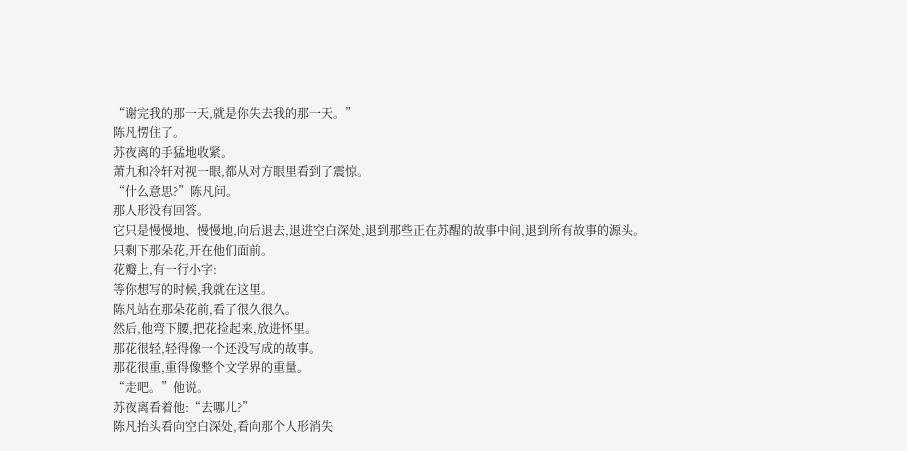“谢完我的那一天,就是你失去我的那一天。”
陈凡愣住了。
苏夜离的手猛地收紧。
萧九和冷轩对视一眼,都从对方眼里看到了震惊。
“什么意思?”陈凡问。
那人形没有回答。
它只是慢慢地、慢慢地,向后退去,退进空白深处,退到那些正在苏醒的故事中间,退到所有故事的源头。
只剩下那朵花,开在他们面前。
花瓣上,有一行小字:
等你想写的时候,我就在这里。
陈凡站在那朵花前,看了很久很久。
然后,他弯下腰,把花捡起来,放进怀里。
那花很轻,轻得像一个还没写成的故事。
那花很重,重得像整个文学界的重量。
“走吧。”他说。
苏夜离看着他:“去哪儿?”
陈凡抬头看向空白深处,看向那个人形消失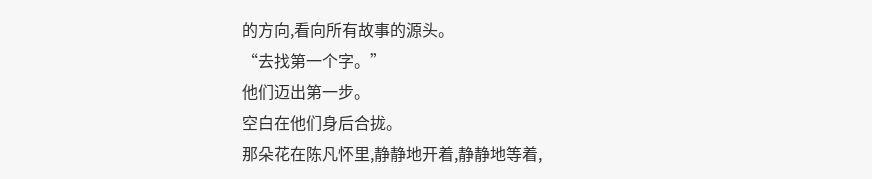的方向,看向所有故事的源头。
“去找第一个字。”
他们迈出第一步。
空白在他们身后合拢。
那朵花在陈凡怀里,静静地开着,静静地等着,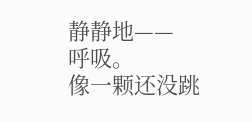静静地——
呼吸。
像一颗还没跳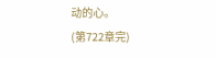动的心。
(第722章完)